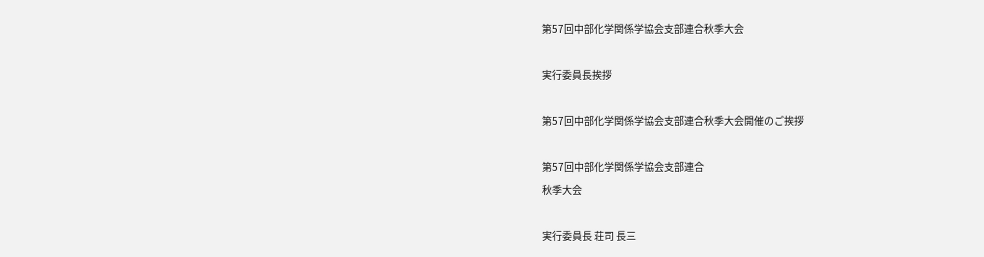第57回中部化学関係学協会支部連合秋季大会

実行委員長挨拶

第57回中部化学関係学協会支部連合秋季大会開催のご挨拶

第57回中部化学関係学協会支部連合
秋季大会

実行委員長 荘司 長三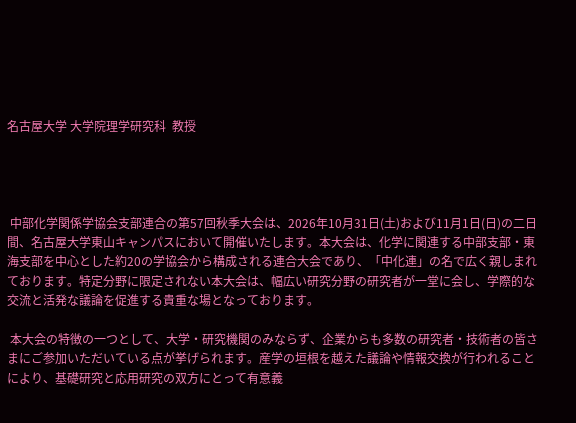名古屋大学 大学院理学研究科  教授




 中部化学関係学協会支部連合の第57回秋季大会は、2026年10月31日(土)および11月1日(日)の二日間、名古屋大学東山キャンパスにおいて開催いたします。本大会は、化学に関連する中部支部・東海支部を中心とした約20の学協会から構成される連合大会であり、「中化連」の名で広く親しまれております。特定分野に限定されない本大会は、幅広い研究分野の研究者が一堂に会し、学際的な交流と活発な議論を促進する貴重な場となっております。

 本大会の特徴の一つとして、大学・研究機関のみならず、企業からも多数の研究者・技術者の皆さまにご参加いただいている点が挙げられます。産学の垣根を越えた議論や情報交換が行われることにより、基礎研究と応用研究の双方にとって有意義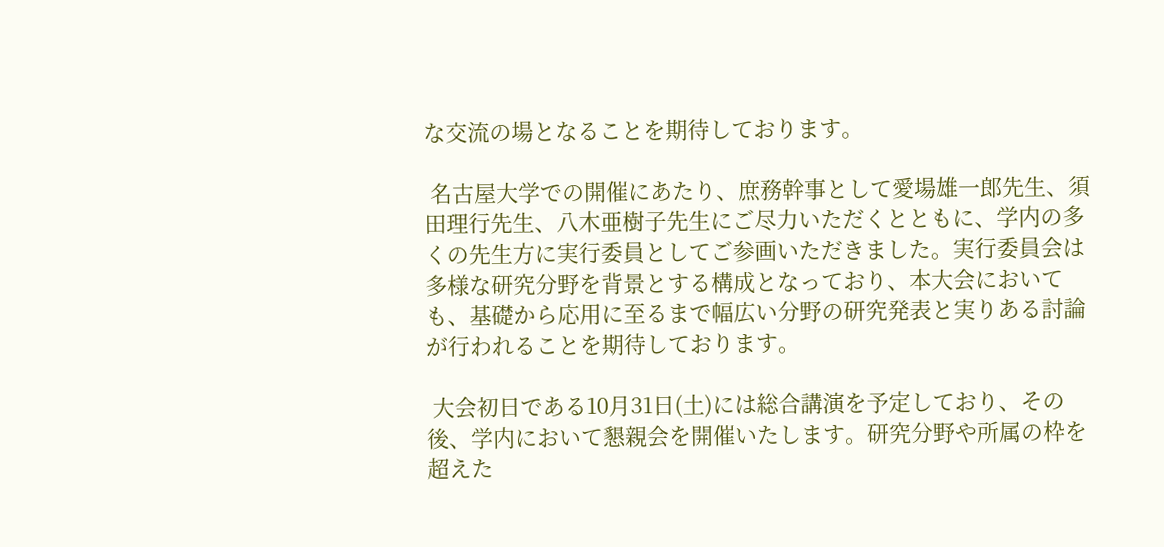な交流の場となることを期待しております。

 名古屋大学での開催にあたり、庶務幹事として愛場雄一郎先生、須田理行先生、八木亜樹子先生にご尽力いただくとともに、学内の多くの先生方に実行委員としてご参画いただきました。実行委員会は多様な研究分野を背景とする構成となっており、本大会においても、基礎から応用に至るまで幅広い分野の研究発表と実りある討論が行われることを期待しております。

 大会初日である10月31日(土)には総合講演を予定しており、その後、学内において懇親会を開催いたします。研究分野や所属の枠を超えた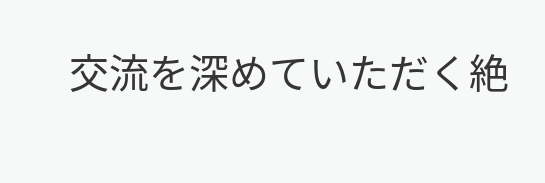交流を深めていただく絶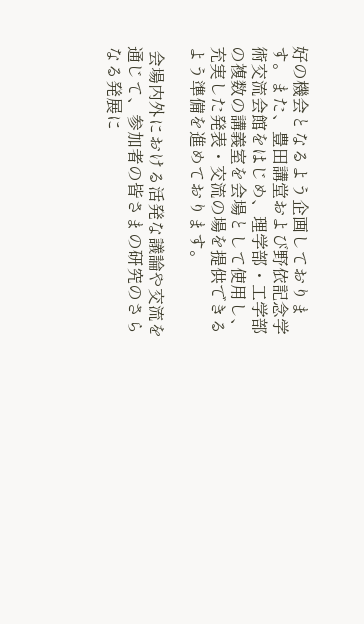好の機会となるよう企画しております。また、豊田講堂および野依記念学術交流会館をはじめ、理学部・工学部の複数の講義室を会場として使用し、充実した発表・交流の場を提供できるよう準備を進めております。

 会場内外における活発な議論や交流を通じて、参加者の皆さまの研究のさらなる発展に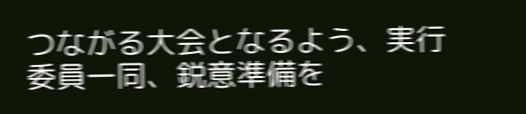つながる大会となるよう、実行委員一同、鋭意準備を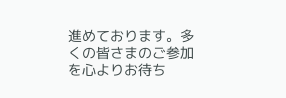進めております。多くの皆さまのご参加を心よりお待ち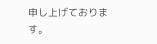申し上げております。